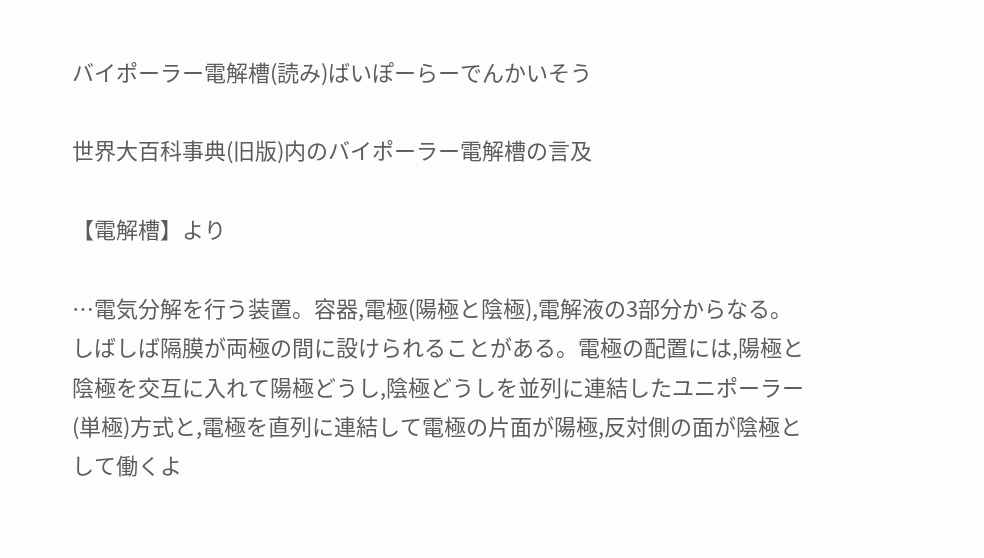バイポーラー電解槽(読み)ばいぽーらーでんかいそう

世界大百科事典(旧版)内のバイポーラー電解槽の言及

【電解槽】より

…電気分解を行う装置。容器,電極(陽極と陰極),電解液の3部分からなる。しばしば隔膜が両極の間に設けられることがある。電極の配置には,陽極と陰極を交互に入れて陽極どうし,陰極どうしを並列に連結したユニポーラー(単極)方式と,電極を直列に連結して電極の片面が陽極,反対側の面が陰極として働くよ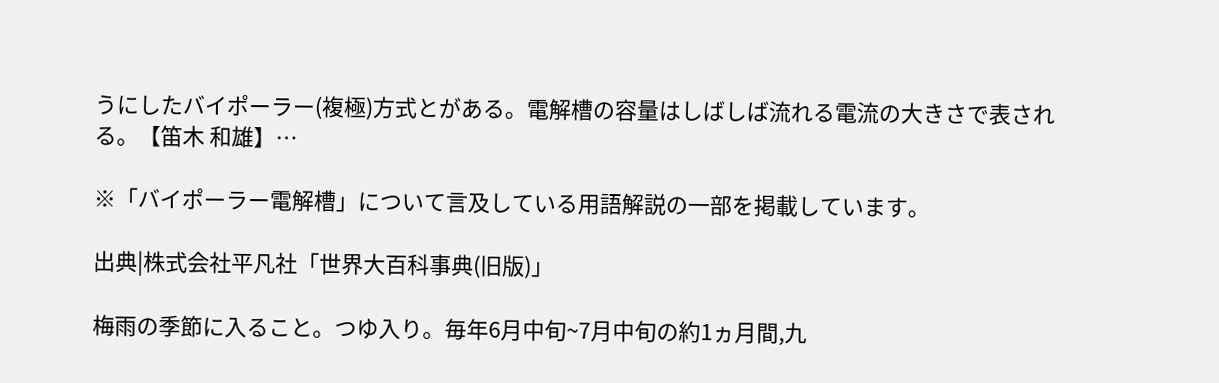うにしたバイポーラー(複極)方式とがある。電解槽の容量はしばしば流れる電流の大きさで表される。【笛木 和雄】…

※「バイポーラー電解槽」について言及している用語解説の一部を掲載しています。

出典|株式会社平凡社「世界大百科事典(旧版)」

梅雨の季節に入ること。つゆ入り。毎年6月中旬~7月中旬の約1ヵ月間,九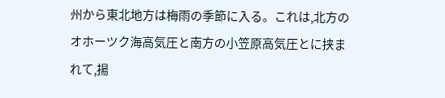州から東北地方は梅雨の季節に入る。これは,北方のオホーツク海高気圧と南方の小笠原高気圧とに挟まれて,揚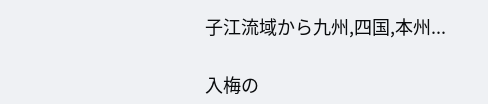子江流域から九州,四国,本州...

入梅の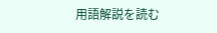用語解説を読む